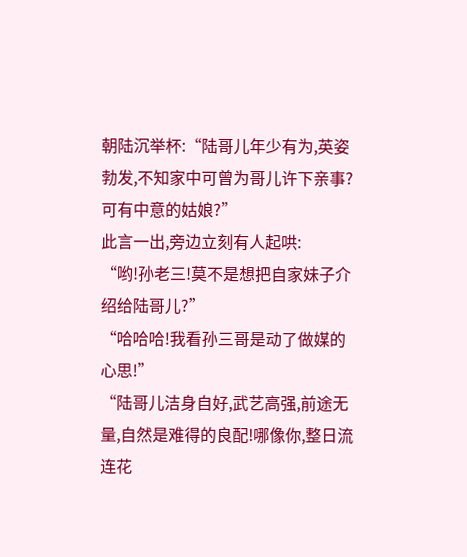朝陆沉举杯:“陆哥儿年少有为,英姿勃发,不知家中可曾为哥儿许下亲事?可有中意的姑娘?”
此言一出,旁边立刻有人起哄:
“哟!孙老三!莫不是想把自家妹子介绍给陆哥儿?”
“哈哈哈!我看孙三哥是动了做媒的心思!”
“陆哥儿洁身自好,武艺高强,前途无量,自然是难得的良配!哪像你,整日流连花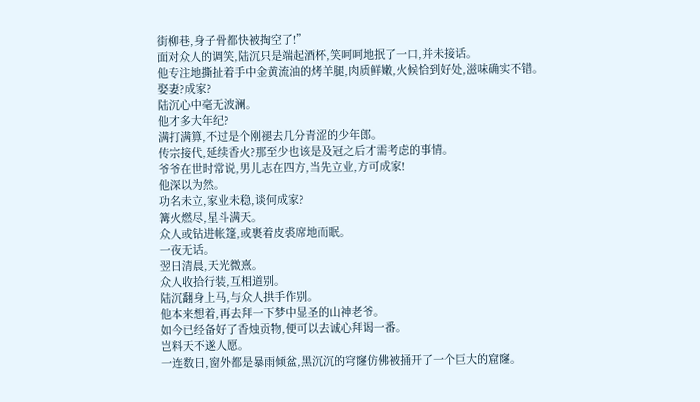街柳巷,身子骨都快被掏空了!”
面对众人的调笑,陆沉只是端起酒杯,笑呵呵地抿了一口,并未接话。
他专注地撕扯着手中金黄流油的烤羊腿,肉质鲜嫩,火候恰到好处,滋味确实不错。
娶妻?成家?
陆沉心中毫无波澜。
他才多大年纪?
满打满算,不过是个刚褪去几分青涩的少年郎。
传宗接代,延续香火?那至少也该是及冠之后才需考虑的事情。
爷爷在世时常说,男儿志在四方,当先立业,方可成家!
他深以为然。
功名未立,家业未稳,谈何成家?
篝火燃尽,星斗满天。
众人或钻进帐篷,或裹着皮裘席地而眠。
一夜无话。
翌日清晨,天光微熹。
众人收拾行装,互相道别。
陆沉翻身上马,与众人拱手作别。
他本来想着,再去拜一下梦中显圣的山神老爷。
如今已经备好了香烛贡物,便可以去诚心拜谒一番。
岂料天不遂人愿。
一连数日,窗外都是暴雨倾盆,黑沉沉的穹窿仿佛被捅开了一个巨大的窟窿。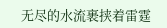无尽的水流裹挟着雷霆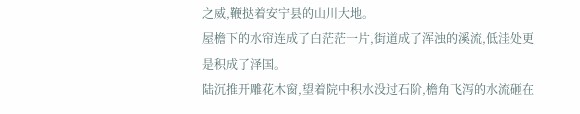之威,鞭挞着安宁县的山川大地。
屋檐下的水帘连成了白茫茫一片,街道成了浑浊的溪流,低洼处更是积成了泽国。
陆沉推开雕花木窗,望着院中积水没过石阶,檐角飞泻的水流砸在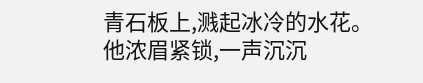青石板上,溅起冰冷的水花。
他浓眉紧锁,一声沉沉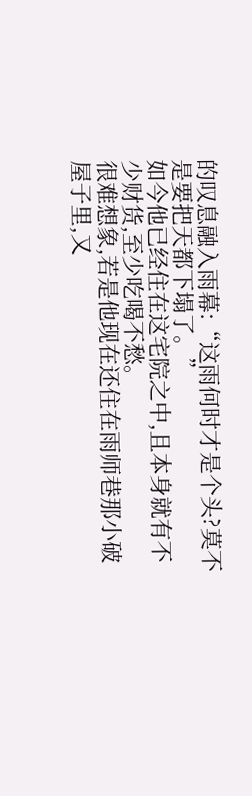的叹息融入雨幕:“这雨何时才是个头?莫不是要把天都下塌了。”
如今他已经住在这宅院之中,且本身就有不少财货,至少吃喝不愁。
很难想象,若是他现在还住在雨师巷那小破屋子里,又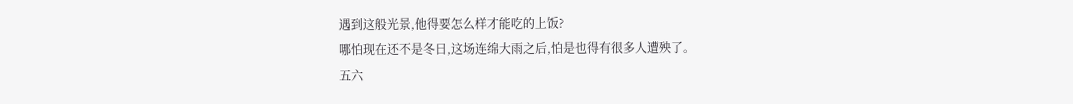遇到这般光景,他得要怎么样才能吃的上饭?
哪怕现在还不是冬日,这场连绵大雨之后,怕是也得有很多人遭殃了。
五六